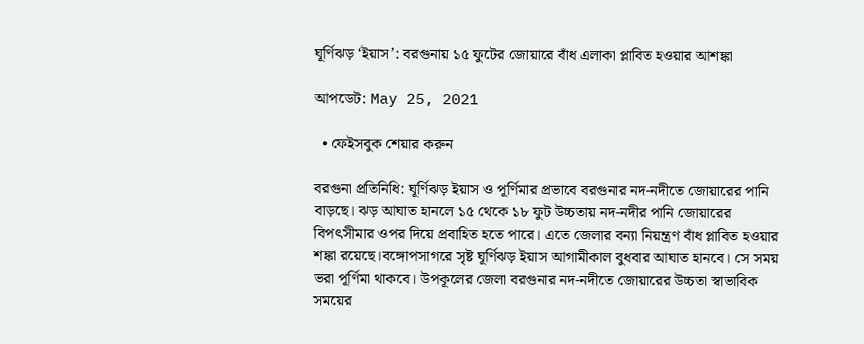ঘূর্ণিঝড় ‘ইয়াস’: বরগুনায় ১৫ ফুটের জোয়ারে বাঁধ এলাকা প্লাবিত হওয়ার আশঙ্কা

আপডেট: May 25, 2021

  • ফেইসবুক শেয়ার করুন

বরগুনা প্রতিনিধি: ঘূর্ণিঝড় ইয়াস ও পূর্ণিমার প্রভাবে বরগুনার নদ-নদীতে জোয়ারের পানি বাড়ছে। ঝড় আঘাত হানলে ১৫ থেকে ১৮ ফুট উচ্চতায় নদ-নদীর পানি জোয়ারের বিপৎসীমার ওপর দিয়ে প্রবাহিত হতে পারে। এতে জেলার বন্যা নিয়ন্ত্রণ বাঁধ প্লাবিত হওয়ার শঙ্কা রয়েছে।বঙ্গোপসাগরে সৃষ্ট ঘূর্ণিঝড় ইয়াস আগামীকাল বুধবার আঘাত হানবে। সে সময় ভরা পূর্ণিমা থাকবে। উপকূলের জেলা বরগুনার নদ-নদীতে জোয়ারের উচ্চতা স্বাভাবিক সময়ের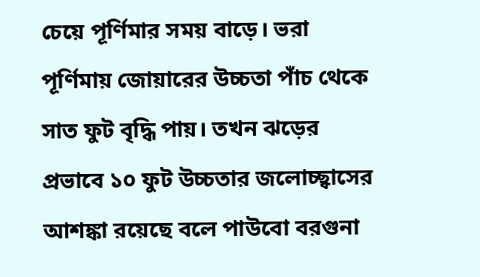চেয়ে পূর্ণিমার সময় বাড়ে। ভরা পূর্ণিমায় জোয়ারের উচ্চতা পাঁচ থেকে সাত ফুট বৃদ্ধি পায়। তখন ঝড়ের প্রভাবে ১০ ফুট উচ্চতার জলোচ্ছ্বাসের আশঙ্কা রয়েছে বলে পাউবো বরগুনা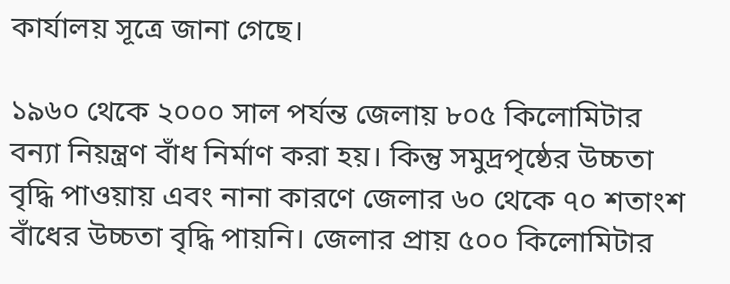কার্যালয় সূত্রে জানা গেছে।

১৯৬০ থেকে ২০০০ সাল পর্যন্ত জেলায় ৮০৫ কিলোমিটার বন্যা নিয়ন্ত্রণ বাঁধ নির্মাণ করা হয়। কিন্তু সমুদ্রপৃষ্ঠের উচ্চতা বৃদ্ধি পাওয়ায় এবং নানা কারণে জেলার ৬০ থেকে ৭০ শতাংশ বাঁধের উচ্চতা বৃদ্ধি পায়নি। জেলার প্রায় ৫০০ কিলোমিটার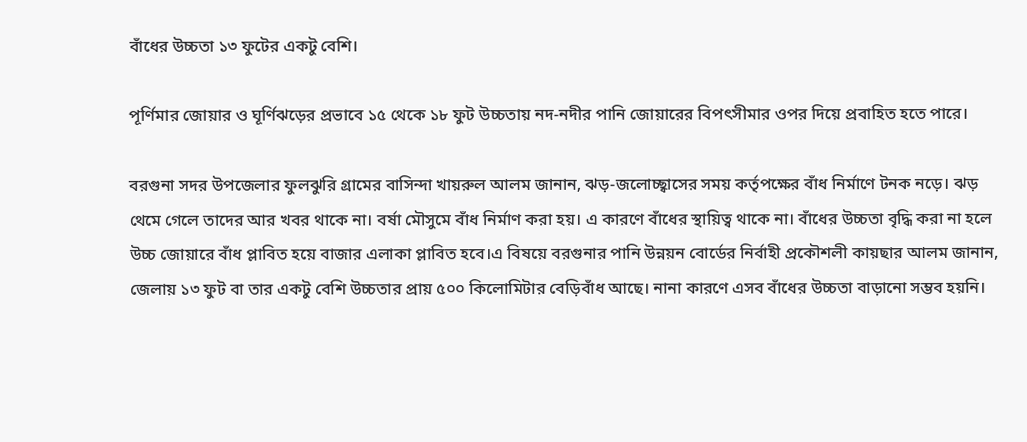বাঁধের উচ্চতা ১৩ ফুটের একটু বেশি।

পূর্ণিমার জোয়ার ও ঘূর্ণিঝড়ের প্রভাবে ১৫ থেকে ১৮ ফুট উচ্চতায় নদ-নদীর পানি জোয়ারের বিপৎসীমার ওপর দিয়ে প্রবাহিত হতে পারে।

বরগুনা সদর উপজেলার ফুলঝুরি গ্রামের বাসিন্দা খায়রুল আলম জানান, ঝড়-জলোচ্ছ্বাসের সময় কর্তৃপক্ষের বাঁধ নির্মাণে টনক নড়ে। ঝড় থেমে গেলে তাদের আর খবর থাকে না। বর্ষা মৌসুমে বাঁধ নির্মাণ করা হয়। এ কারণে বাঁধের স্থায়িত্ব থাকে না। বাঁধের উচ্চতা বৃদ্ধি করা না হলে উচ্চ জোয়ারে বাঁধ প্লাবিত হয়ে বাজার এলাকা প্লাবিত হবে।এ বিষয়ে বরগুনার পানি উন্নয়ন বোর্ডের নির্বাহী প্রকৌশলী কায়ছার আলম জানান, জেলায় ১৩ ফুট বা তার একটু বেশি উচ্চতার প্রায় ৫০০ কিলোমিটার বেড়িবাঁধ আছে। নানা কারণে এসব বাঁধের উচ্চতা বাড়ানো সম্ভব হয়নি।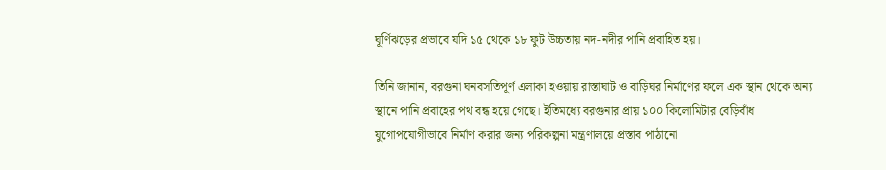ঘূর্ণিঝড়ের প্রভাবে যদি ১৫ থেকে ১৮ ফুট উচ্চতায় নদ-নদীর পানি প্রবাহিত হয়।

তিনি জানান, বরগুনা ঘনবসতিপূর্ণ এলাকা হওয়ায় রাস্তাঘাট ও বাড়িঘর নির্মাণের ফলে এক স্থান থেকে অন্য স্থানে পানি প্রবাহের পথ বন্ধ হয়ে গেছে। ইতিমধ্যে বরগুনার প্রায় ১০০ কিলোমিটার বেড়িবাঁধ যুগোপযোগীভাবে নির্মাণ করার জন্য পরিকল্পনা মন্ত্রণালয়ে প্রস্তাব পাঠানো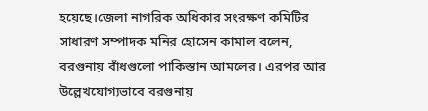হয়েছে।জেলা নাগরিক অধিকার সংরক্ষণ কমিটির সাধারণ সম্পাদক মনির হোসেন কামাল বলেন, বরগুনায় বাঁধগুলো পাকিস্তান আমলের। এরপর আর উল্লেখযোগ্যভাবে বরগুনায়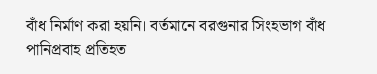বাঁধ নির্মাণ করা হয়নি। বর্তমানে বরগুনার সিংহভাগ বাঁধ পানিপ্রবাহ প্রতিহত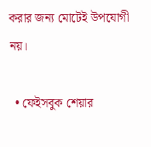করার জন্য মোটেই উপযোগী নয়।

  • ফেইসবুক শেয়ার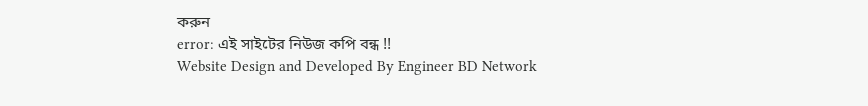করুন
error: এই সাইটের নিউজ কপি বন্ধ !!
Website Design and Developed By Engineer BD Network